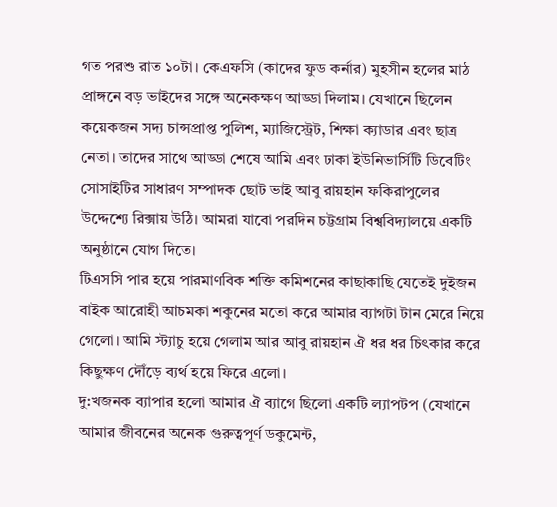গত পরশু রাত ১০টা। কেএফসি (কাদের ফুড কর্নার) মুহসীন হলের মাঠ প্রাঙ্গনে বড় ভাইদের সঙ্গে অনেকক্ষণ আড্ডা দিলাম। যেখানে ছিলেন কয়েকজন সদ্য চান্সপ্রাপ্ত পুলিশ, ম্যাজিস্ট্রেট, শিক্ষা ক্যাডার এবং ছাত্র নেতা। তাদের সাথে আড্ডা শেষে আমি এবং ঢাকা ইউনিভার্সিটি ডিবেটিং সোসাইটির সাধারণ সম্পাদক ছোট ভাই আবু রায়হান ফকিরাপুলের উদ্দেশ্যে রিক্সায় উঠি। আমরা যাবো পরদিন চট্টগ্রাম বিশ্ববিদ্যালয়ে একটি অনুষ্ঠানে যোগ দিতে।
টিএসসি পার হয়ে পারমাণবিক শক্তি কমিশনের কাছাকাছি যেতেই দুইজন বাইক আরোহী আচমকা শকুনের মতো করে আমার ব্যাগটা টান মেরে নিয়ে গেলো। আমি স্ট্যাচু হয়ে গেলাম আর আবু রায়হান ঐ ধর ধর চিৎকার করে কিছুক্ষণ দৌঁড়ে ব্যর্থ হয়ে ফিরে এলো।
দু:খজনক ব্যাপার হলো আমার ঐ ব্যাগে ছিলো একটি ল্যাপটপ (যেখানে আমার জীবনের অনেক গুরুত্বপূর্ণ ডকুমেন্ট,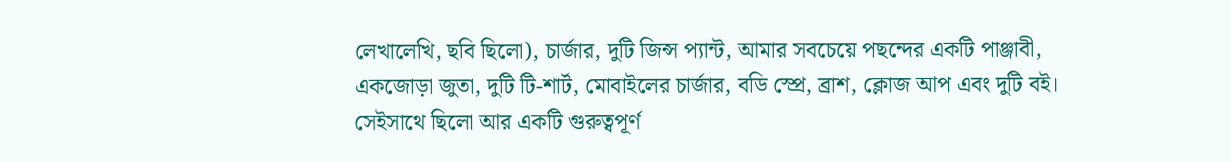লেখালেখি, ছবি ছিলো), চার্জার, দুটি জিন্স প্যান্ট, আমার সবচেয়ে পছন্দের একটি পাঞ্জাবী, একজোড়া জুতা, দুটি টি-শার্ট, মোবাইলের চার্জার, বডি স্প্রে, ব্রাশ, ক্লোজ আপ এবং দুটি বই।
সেইসাথে ছিলো আর একটি গুরুত্বপূর্ণ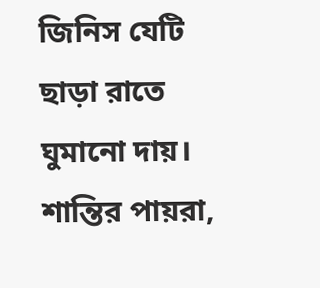জিনিস যেটি ছাড়া রাতে ঘুমানো দায়। শান্তির পায়রা,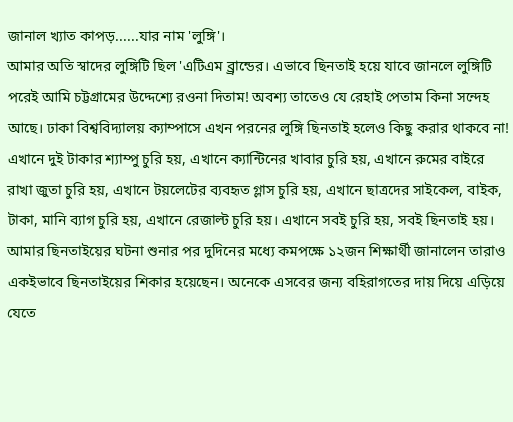জানাল খ্যাত কাপড়......যার নাম 'লুঙ্গি'।
আমার অতি স্বাদের লুঙ্গিটি ছিল 'এটিএম ব্র্রান্ডের। এভাবে ছিনতাই হয়ে যাবে জানলে লুঙ্গিটি পরেই আমি চট্টগ্রামের উদ্দেশ্যে রওনা দিতাম! অবশ্য তাতেও যে রেহাই পেতাম কিনা সন্দেহ আছে। ঢাকা বিশ্ববিদ্যালয় ক্যাম্পাসে এখন পরনের লুঙ্গি ছিনতাই হলেও কিছু করার থাকবে না!
এখানে দুই টাকার শ্যাম্পু চুরি হয়, এখানে ক্যান্টিনের খাবার চুরি হয়, এখানে রুমের বাইরে রাখা জুতা চুরি হয়, এখানে টয়লেটের ব্যবহৃত গ্লাস চুরি হয়, এখানে ছাত্রদের সাইকেল, বাইক, টাকা, মানি ব্যাগ চুরি হয়, এখানে রেজাল্ট চুরি হয়। এখানে সবই চুরি হয়, সবই ছিনতাই হয়।
আমার ছিনতাইয়ের ঘটনা শুনার পর দুদিনের মধ্যে কমপক্ষে ১২জন শিক্ষার্থী জানালেন তারাও একইভাবে ছিনতাইয়ের শিকার হয়েছেন। অনেকে এসবের জন্য বহিরাগতের দায় দিয়ে এড়িয়ে যেতে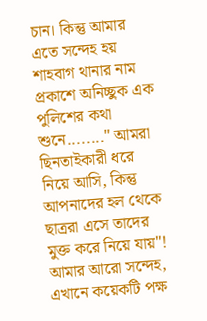চান। কিন্তু আমার এতে সন্দেহ হয় শাহবাগ থানার নাম প্রকাশে অনিচ্ছুক এক পুলিশের কথা শুনে........" আমরা ছিনতাইকারী ধরে নিয়ে আসি, কিন্তু আপনাদের হল থেকে ছাত্ররা এসে তাদের মুক্ত করে নিয়ে যায়"!
আমার আরো সন্দেহ, এখানে কয়েকটি পক্ষ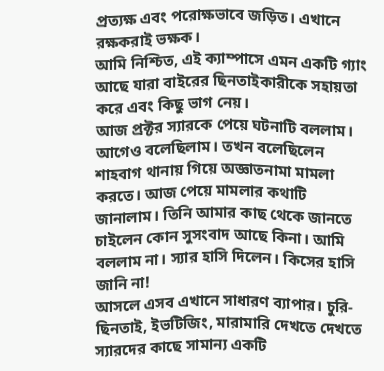প্রত্যক্ষ এবং পরোক্ষভাবে জড়িত। এখানে রক্ষকরাই ভক্ষক।
আমি নিশ্চিত, এই ক্যাম্পাসে এমন একটি গ্যাং আছে যারা বাইরের ছিনতাইকারীকে সহায়তা করে এবং কিছু ভাগ নেয়।
আজ প্রক্টর স্যারকে পেয়ে ঘটনাটি বললাম। আগেও বলেছিলাম। তখন বলেছিলেন শাহবাগ থানায় গিয়ে অজ্ঞাতনামা মামলা করতে। আজ পেয়ে মামলার কথাটি জানালাম। তিনি আমার কাছ থেকে জানতে চাইলেন কোন সুসংবাদ আছে কিনা। আমি বললাম না। স্যার হাসি দিলেন। কিসের হাসি জানি না!
আসলে এসব এখানে সাধারণ ব্যাপার। চুরি-ছিনতাই, ইভটিজিং, মারামারি দেখতে দেখতে স্যারদের কাছে সামান্য একটি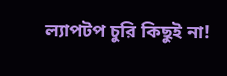ল্যাপটপ চুরি কিছুই না!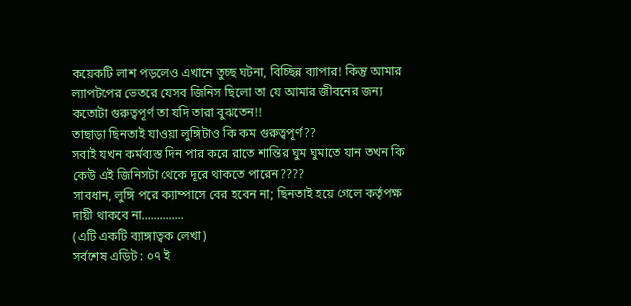কয়েকটি লাশ পড়লেও এখানে তুচ্ছ ঘটনা, বিচ্ছিন্ন ব্যাপার! কিন্তু আমার ল্যাপটপের ভেতরে যেসব জিনিস ছিলো তা যে আমার জীবনের জন্য কতোটা গুরুত্বপূর্ণ তা যদি তারা বুঝতেন!!
তাছাড়া ছিনতাই যাওয়া লুঙ্গিটাও কি কম গুরুত্বপূর্ণ??
সবাই যখন কর্মব্যস্ত দিন পার করে রাতে শান্তির ঘুম ঘুমাতে যান তখন কি কেউ এই জিনিসটা থেকে দূরে থাকতে পারেন????
সাবধান, লুঙ্গি পরে ক্যাম্পাসে বের হবেন না; ছিনতাই হয়ে গেলে কর্তৃপক্ষ দায়ী থাকবে না..............
(এটি একটি ব্যাঙ্গাত্বক লেখা)
সর্বশেষ এডিট : ০৭ ই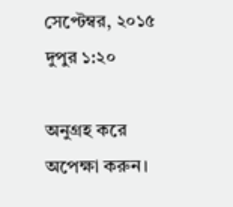সেপ্টেম্বর, ২০১৫ দুপুর ১:২০

অনুগ্রহ করে অপেক্ষা করুন।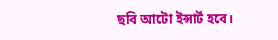ছবি আটো ইন্সার্ট হবে।